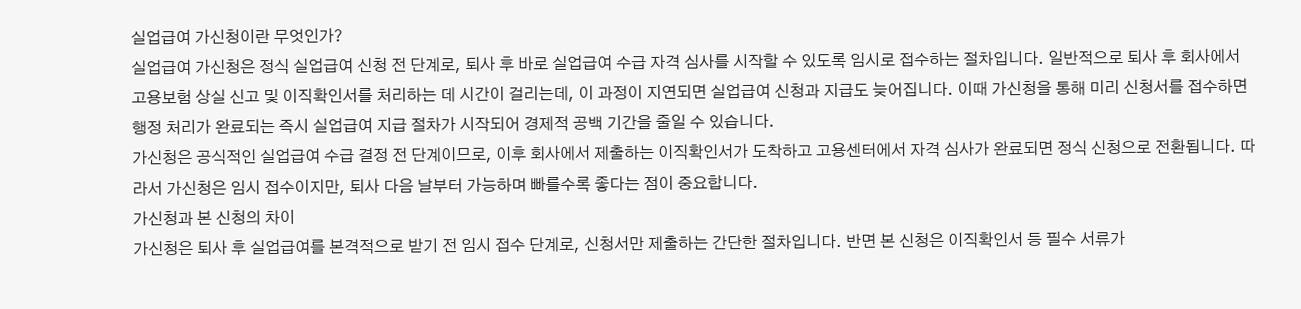실업급여 가신청이란 무엇인가?
실업급여 가신청은 정식 실업급여 신청 전 단계로, 퇴사 후 바로 실업급여 수급 자격 심사를 시작할 수 있도록 임시로 접수하는 절차입니다. 일반적으로 퇴사 후 회사에서 고용보험 상실 신고 및 이직확인서를 처리하는 데 시간이 걸리는데, 이 과정이 지연되면 실업급여 신청과 지급도 늦어집니다. 이때 가신청을 통해 미리 신청서를 접수하면 행정 처리가 완료되는 즉시 실업급여 지급 절차가 시작되어 경제적 공백 기간을 줄일 수 있습니다.
가신청은 공식적인 실업급여 수급 결정 전 단계이므로, 이후 회사에서 제출하는 이직확인서가 도착하고 고용센터에서 자격 심사가 완료되면 정식 신청으로 전환됩니다. 따라서 가신청은 임시 접수이지만, 퇴사 다음 날부터 가능하며 빠를수록 좋다는 점이 중요합니다.
가신청과 본 신청의 차이
가신청은 퇴사 후 실업급여를 본격적으로 받기 전 임시 접수 단계로, 신청서만 제출하는 간단한 절차입니다. 반면 본 신청은 이직확인서 등 필수 서류가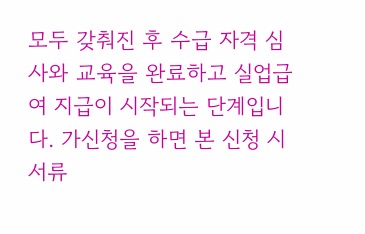모두 갖춰진 후 수급 자격 심사와 교육을 완료하고 실업급여 지급이 시작되는 단계입니다. 가신청을 하면 본 신청 시 서류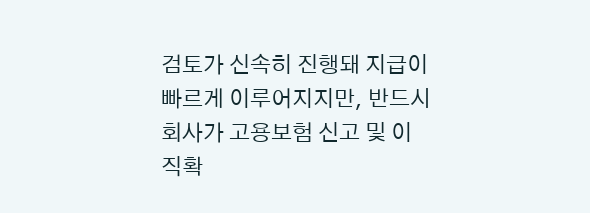검토가 신속히 진행돼 지급이 빠르게 이루어지지만, 반드시 회사가 고용보험 신고 및 이직확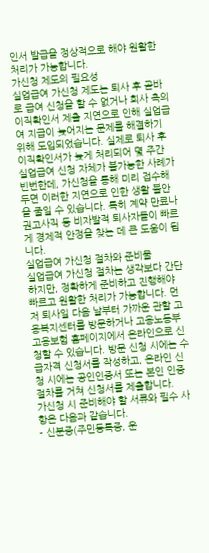인서 발급을 정상적으로 해야 원활한 처리가 가능합니다.
가신청 제도의 필요성
실업급여 가신청 제도는 퇴사 후 곧바로 급여 신청을 할 수 없거나 회사 측의 이직확인서 제출 지연으로 인해 실업급여 지급이 늦어지는 문제를 해결하기 위해 도입되었습니다. 실제로 퇴사 후 이직확인서가 늦게 처리되어 몇 주간 실업급여 신청 자체가 불가능한 사례가 빈번한데, 가신청을 통해 미리 접수해 두면 이러한 지연으로 인한 생활 불안을 줄일 수 있습니다. 특히 계약 만료나 권고사직 등 비자발적 퇴사자들이 빠르게 경제적 안정을 찾는 데 큰 도움이 됩니다.
실업급여 가신청 절차와 준비물
실업급여 가신청 절차는 생각보다 간단하지만, 정확하게 준비하고 진행해야 빠르고 원활한 처리가 가능합니다. 먼저 퇴사일 다음 날부터 가까운 관할 고용복지센터를 방문하거나 고용노동부 고용보험 홈페이지에서 온라인으로 신청할 수 있습니다. 방문 신청 시에는 수급자격 신청서를 작성하고, 온라인 신청 시에는 공인인증서 또는 본인 인증 절차를 거쳐 신청서를 제출합니다.
가신청 시 준비해야 할 서류와 필수 사항은 다음과 같습니다.
- 신분증(주민등록증, 운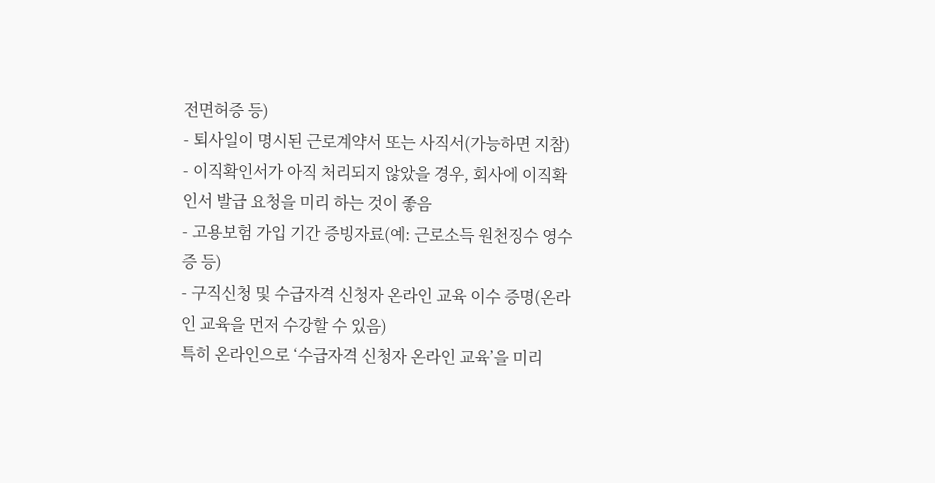전면허증 등)
- 퇴사일이 명시된 근로계약서 또는 사직서(가능하면 지참)
- 이직확인서가 아직 처리되지 않았을 경우, 회사에 이직확인서 발급 요청을 미리 하는 것이 좋음
- 고용보험 가입 기간 증빙자료(예: 근로소득 원천징수 영수증 등)
- 구직신청 및 수급자격 신청자 온라인 교육 이수 증명(온라인 교육을 먼저 수강할 수 있음)
특히 온라인으로 ‘수급자격 신청자 온라인 교육’을 미리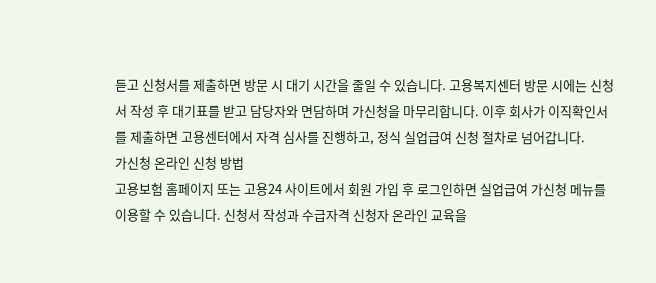듣고 신청서를 제출하면 방문 시 대기 시간을 줄일 수 있습니다. 고용복지센터 방문 시에는 신청서 작성 후 대기표를 받고 담당자와 면담하며 가신청을 마무리합니다. 이후 회사가 이직확인서를 제출하면 고용센터에서 자격 심사를 진행하고, 정식 실업급여 신청 절차로 넘어갑니다.
가신청 온라인 신청 방법
고용보험 홈페이지 또는 고용24 사이트에서 회원 가입 후 로그인하면 실업급여 가신청 메뉴를 이용할 수 있습니다. 신청서 작성과 수급자격 신청자 온라인 교육을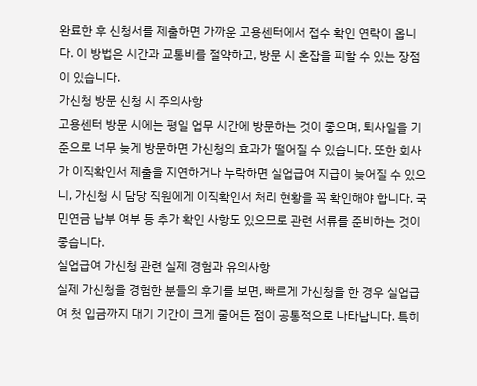완료한 후 신청서를 제출하면 가까운 고용센터에서 접수 확인 연락이 옵니다. 이 방법은 시간과 교통비를 절약하고, 방문 시 혼잡을 피할 수 있는 장점이 있습니다.
가신청 방문 신청 시 주의사항
고용센터 방문 시에는 평일 업무 시간에 방문하는 것이 좋으며, 퇴사일을 기준으로 너무 늦게 방문하면 가신청의 효과가 떨어질 수 있습니다. 또한 회사가 이직확인서 제출을 지연하거나 누락하면 실업급여 지급이 늦어질 수 있으니, 가신청 시 담당 직원에게 이직확인서 처리 현황을 꼭 확인해야 합니다. 국민연금 납부 여부 등 추가 확인 사항도 있으므로 관련 서류를 준비하는 것이 좋습니다.
실업급여 가신청 관련 실제 경험과 유의사항
실제 가신청을 경험한 분들의 후기를 보면, 빠르게 가신청을 한 경우 실업급여 첫 입금까지 대기 기간이 크게 줄어든 점이 공통적으로 나타납니다. 특히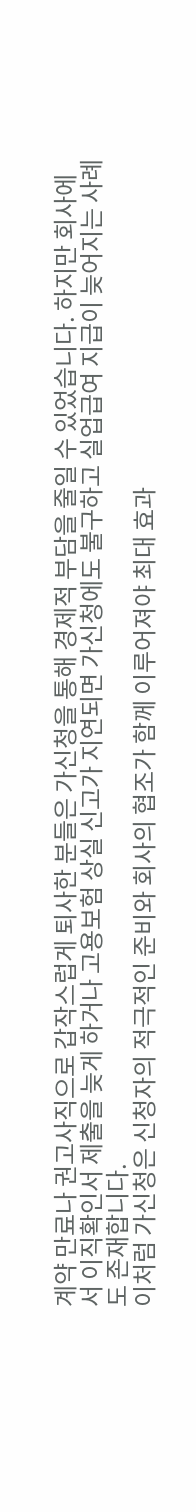계약 만료나 권고사직으로 갑작스럽게 퇴사한 분들은 가신청을 통해 경제적 부담을 줄일 수 있었습니다. 하지만 회사에서 이직확인서 제출을 늦게 하거나 고용보험 상실 신고가 지연되면 가신청에도 불구하고 실업급여 지급이 늦어지는 사례도 존재합니다.
이처럼 가신청은 신청자의 적극적인 준비와 회사의 협조가 함께 이루어져야 최대 효과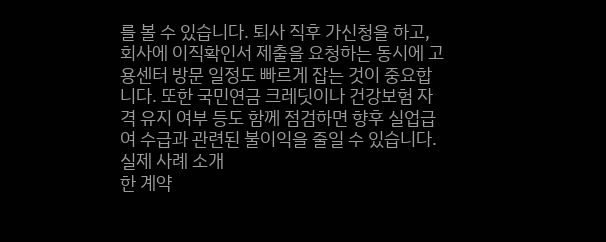를 볼 수 있습니다. 퇴사 직후 가신청을 하고, 회사에 이직확인서 제출을 요청하는 동시에 고용센터 방문 일정도 빠르게 잡는 것이 중요합니다. 또한 국민연금 크레딧이나 건강보험 자격 유지 여부 등도 함께 점검하면 향후 실업급여 수급과 관련된 불이익을 줄일 수 있습니다.
실제 사례 소개
한 계약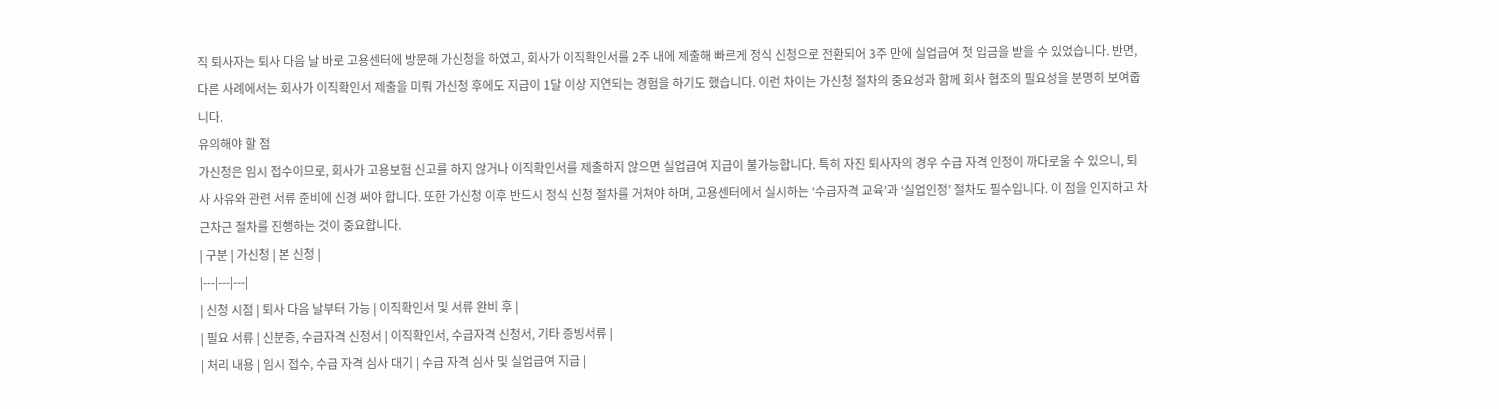직 퇴사자는 퇴사 다음 날 바로 고용센터에 방문해 가신청을 하였고, 회사가 이직확인서를 2주 내에 제출해 빠르게 정식 신청으로 전환되어 3주 만에 실업급여 첫 입금을 받을 수 있었습니다. 반면, 다른 사례에서는 회사가 이직확인서 제출을 미뤄 가신청 후에도 지급이 1달 이상 지연되는 경험을 하기도 했습니다. 이런 차이는 가신청 절차의 중요성과 함께 회사 협조의 필요성을 분명히 보여줍니다.
유의해야 할 점
가신청은 임시 접수이므로, 회사가 고용보험 신고를 하지 않거나 이직확인서를 제출하지 않으면 실업급여 지급이 불가능합니다. 특히 자진 퇴사자의 경우 수급 자격 인정이 까다로울 수 있으니, 퇴사 사유와 관련 서류 준비에 신경 써야 합니다. 또한 가신청 이후 반드시 정식 신청 절차를 거쳐야 하며, 고용센터에서 실시하는 ‘수급자격 교육’과 ‘실업인정’ 절차도 필수입니다. 이 점을 인지하고 차근차근 절차를 진행하는 것이 중요합니다.
| 구분 | 가신청 | 본 신청 |
|---|---|---|
| 신청 시점 | 퇴사 다음 날부터 가능 | 이직확인서 및 서류 완비 후 |
| 필요 서류 | 신분증, 수급자격 신청서 | 이직확인서, 수급자격 신청서, 기타 증빙서류 |
| 처리 내용 | 임시 접수, 수급 자격 심사 대기 | 수급 자격 심사 및 실업급여 지급 |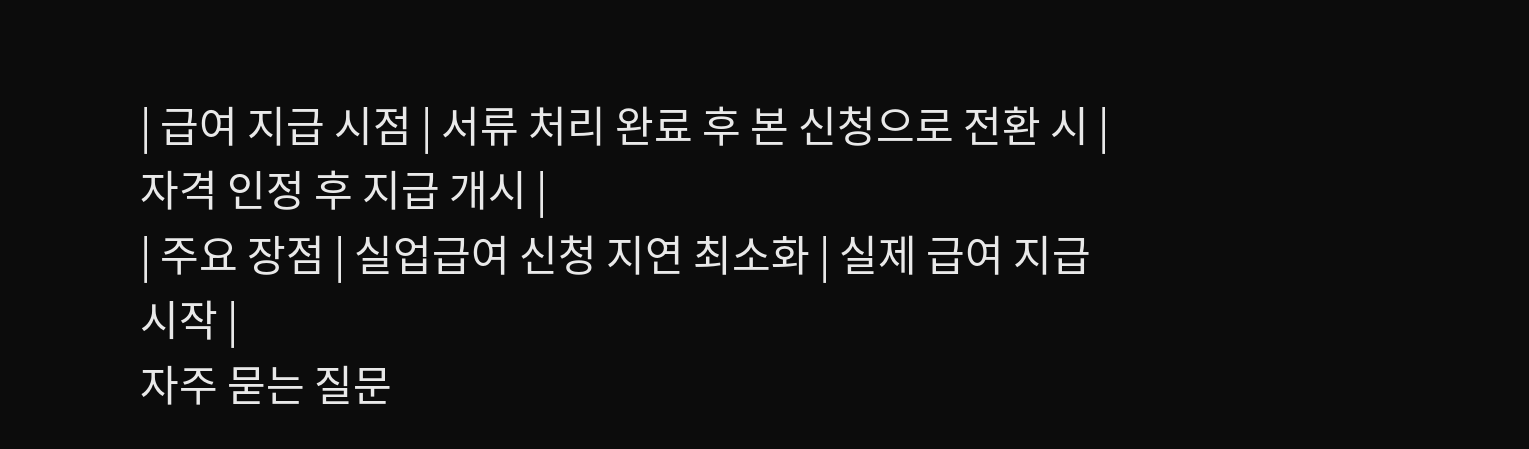| 급여 지급 시점 | 서류 처리 완료 후 본 신청으로 전환 시 | 자격 인정 후 지급 개시 |
| 주요 장점 | 실업급여 신청 지연 최소화 | 실제 급여 지급 시작 |
자주 묻는 질문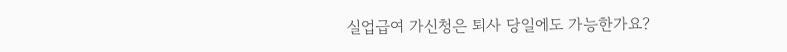실업급여 가신청은 퇴사 당일에도 가능한가요?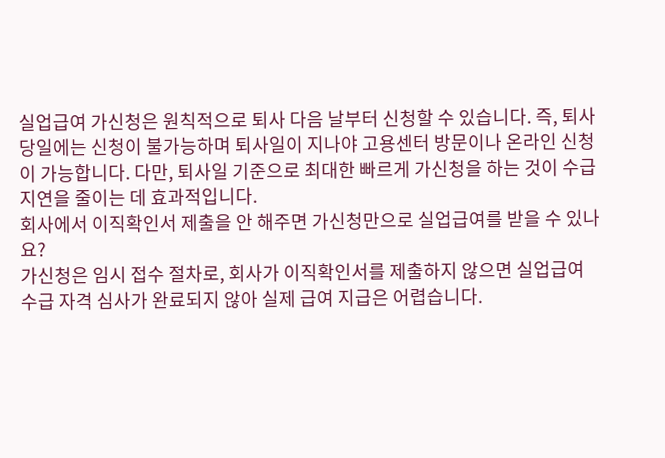실업급여 가신청은 원칙적으로 퇴사 다음 날부터 신청할 수 있습니다. 즉, 퇴사 당일에는 신청이 불가능하며 퇴사일이 지나야 고용센터 방문이나 온라인 신청이 가능합니다. 다만, 퇴사일 기준으로 최대한 빠르게 가신청을 하는 것이 수급 지연을 줄이는 데 효과적입니다.
회사에서 이직확인서 제출을 안 해주면 가신청만으로 실업급여를 받을 수 있나요?
가신청은 임시 접수 절차로, 회사가 이직확인서를 제출하지 않으면 실업급여 수급 자격 심사가 완료되지 않아 실제 급여 지급은 어렵습니다.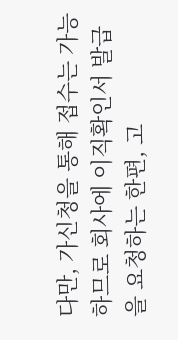다만, 가신청을 통해 접수는 가능하므로 회사에 이직확인서 발급을 요청하는 한편, 고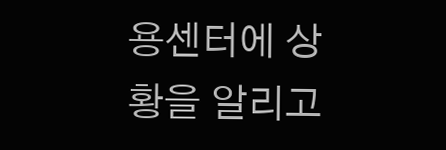용센터에 상황을 알리고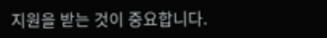지원을 받는 것이 중요합니다.